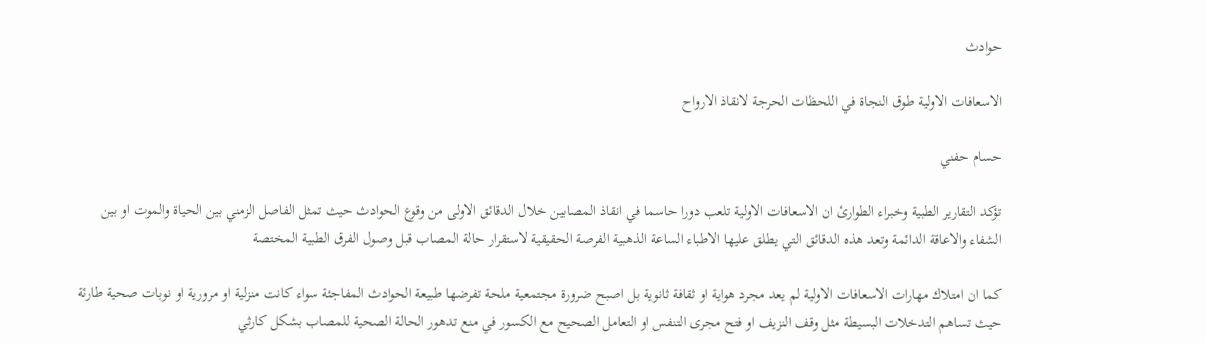حوادث

الاسعافات الاولية طوق النجاة في اللحظات الحرجة لانقاذ الارواح

حسام حفني

تؤكد التقارير الطبية وخبراء الطوارئ ان الاسعافات الاولية تلعب دورا حاسما في انقاذ المصابين خلال الدقائق الاولى من وقوع الحوادث حيث تمثل الفاصل الزمني بين الحياة والموت او بين الشفاء والاعاقة الدائمة وتعد هذه الدقائق التي يطلق عليها الاطباء الساعة الذهبية الفرصة الحقيقية لاستقرار حالة المصاب قبل وصول الفرق الطبية المختصة

كما ان امتلاك مهارات الاسعافات الاولية لم يعد مجرد هواية او ثقافة ثانوية بل اصبح ضرورة مجتمعية ملحة تفرضها طبيعة الحوادث المفاجئة سواء كانت منزلية او مرورية او نوبات صحية طارئة حيث تساهم التدخلات البسيطة مثل وقف النزيف او فتح مجرى التنفس او التعامل الصحيح مع الكسور في منع تدهور الحالة الصحية للمصاب بشكل كارثي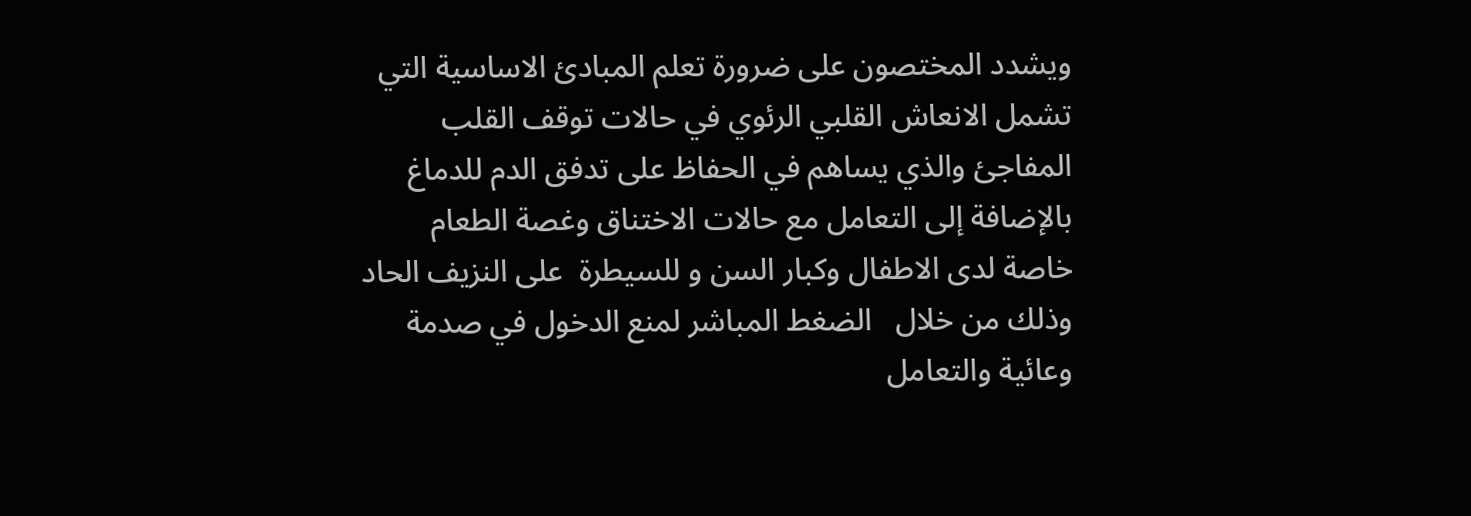ويشدد المختصون على ضرورة تعلم المبادئ الاساسية التي تشمل الانعاش القلبي الرئوي في حالات توقف القلب المفاجئ والذي يساهم في الحفاظ على تدفق الدم للدماغ بالإضافة إلى التعامل مع حالات الاختناق وغصة الطعام خاصة لدى الاطفال وكبار السن و للسيطرة  على النزيف الحاد وذلك من خلال   الضغط المباشر لمنع الدخول في صدمة وعائية والتعامل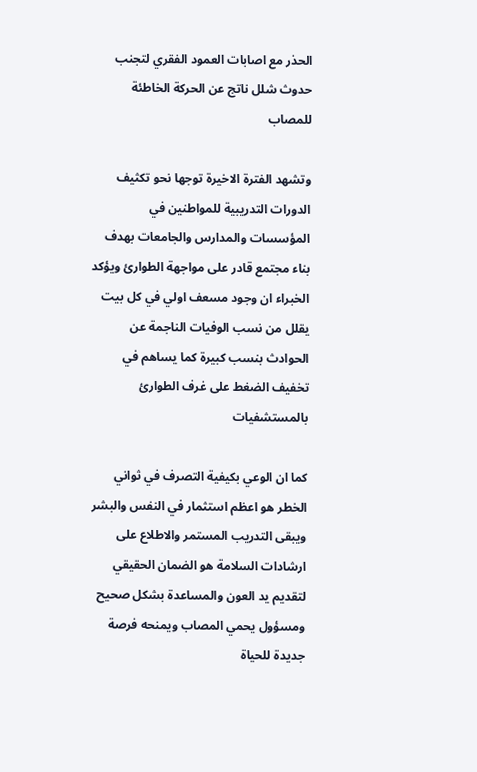الحذر مع اصابات العمود الفقري لتجنب حدوث شلل ناتج عن الحركة الخاطئة للمصاب

وتشهد الفترة الاخيرة توجها نحو تكثيف الدورات التدريبية للمواطنين في المؤسسات والمدارس والجامعات بهدف بناء مجتمع قادر على مواجهة الطوارئ ويؤكد الخبراء ان وجود مسعف اولي في كل بيت يقلل من نسب الوفيات الناجمة عن الحوادث بنسب كبيرة كما يساهم في تخفيف الضغط على غرف الطوارئ بالمستشفيات

كما ان الوعي بكيفية التصرف في ثواني الخطر هو اعظم استثمار في النفس والبشر ويبقى التدريب المستمر والاطلاع على ارشادات السلامة هو الضمان الحقيقي لتقديم يد العون والمساعدة بشكل صحيح ومسؤول يحمي المصاب ويمنحه فرصة جديدة للحياة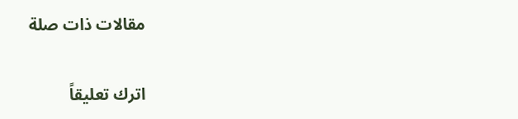مقالات ذات صلة

اترك تعليقاً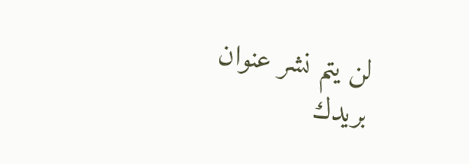لن يتم نشر عنوان بريدك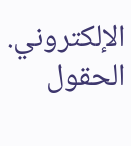الإلكتروني. الحقول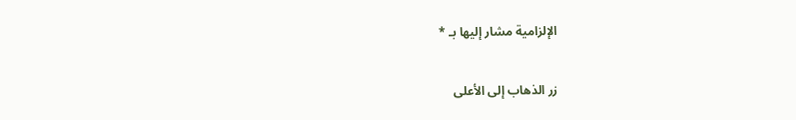الإلزامية مشار إليها بـ *

زر الذهاب إلى الأعلى